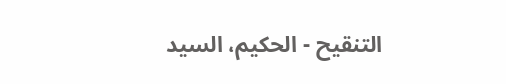التنقيح - الحكيم، السيد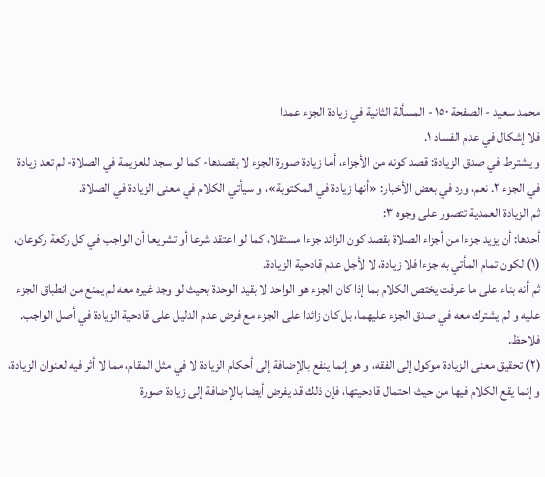محمد سعيد - الصفحة ١٥٠ - المسألة الثانية في زيادة الجزء عمدا
فلا إشكال في عدم الفساد ١.
و يشترط في صدق الزيادة: قصد كونه من الأجزاء، أما زيادة صورة الجزء لا بقصدها- كما لو سجد للعزيمة في الصلاة- لم تعد زيادة في الجزء ٢. نعم، ورد في بعض الأخبار: «أنها زيادة في المكتوبة»، و سيأتي الكلام في معنى الزيادة في الصلاة.
ثم الزيادة العمدية تتصور على وجوه ٣:
أحدها: أن يزيد جزءا من أجزاء الصلاة بقصد كون الزائد جزءا مستقلا، كما لو اعتقد شرعا أو تشريعا أن الواجب في كل ركعة ركوعان،
(١) لكون تمام المأتي به جزءا فلا زيادة، لا لأجل عدم قادحية الزيادة.
ثم أنه بناء على ما عرفت يختص الكلام بما إذا كان الجزء هو الواحد لا بقيد الوحدة بحيث لو وجد غيره معه لم يمنع من انطباق الجزء عليه و لم يشترك معه في صدق الجزء عليهما، بل كان زائدا على الجزء مع فرض عدم الدليل على قادحية الزيادة في أصل الواجب. فلاحظ.
(٢) تحقيق معنى الزيادة موكول إلى الفقه، و هو إنما ينفع بالإضافة إلى أحكام الزيادة لا في مثل المقام، مما لا أثر فيه لعنوان الزيادة، و إنما يقع الكلام فيها من حيث احتمال قادحيتها، فإن ذلك قد يفرض أيضا بالإضافة إلى زيادة صورة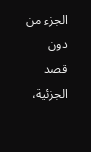الجزء من دون قصد الجزئية،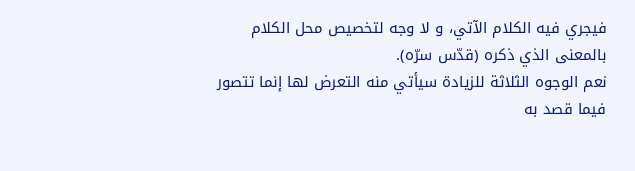فيجري فيه الكلام الآتي، و لا وجه لتخصيص محل الكلام بالمعنى الذي ذكره (قدّس سرّه).
نعم الوجوه الثلاثة للزيادة سيأتي منه التعرض لها إنما تتصور فيما قصد به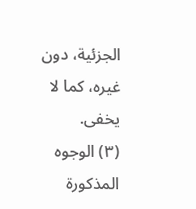الجزئية، دون غيره، كما لا يخفى.
(٣) الوجوه المذكورة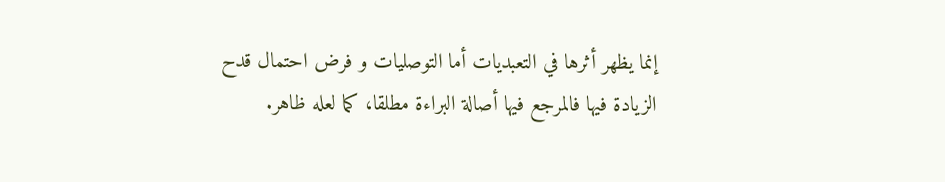إنما يظهر أثرها في التعبديات أما التوصليات و فرض احتمال قدح الزيادة فيها فالمرجع فيها أصالة البراءة مطلقا، كما لعله ظاهر.